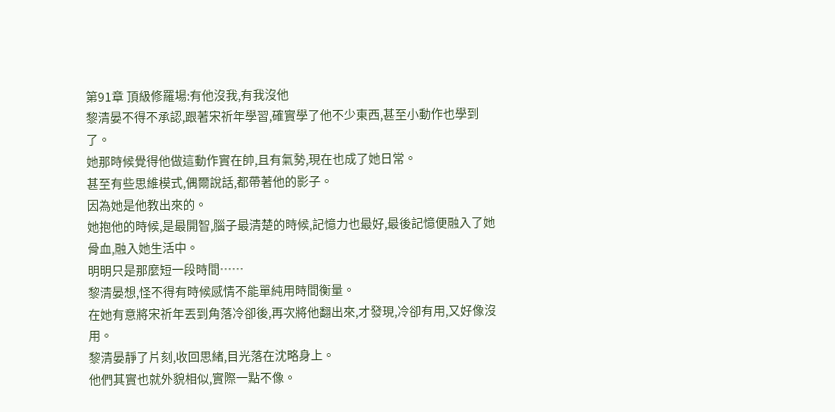第91章 頂級修羅場:有他沒我,有我沒他
黎清晏不得不承認,跟著宋祈年學習,確實學了他不少東西,甚至小動作也學到了。
她那時候覺得他做這動作實在帥,且有氣勢,現在也成了她日常。
甚至有些思維模式,偶爾說話,都帶著他的影子。
因為她是他教出來的。
她抱他的時候,是最開智,腦子最清楚的時候,記憶力也最好,最後記憶便融入了她骨血,融入她生活中。
明明只是那麼短一段時間……
黎清晏想,怪不得有時候感情不能單純用時間衡量。
在她有意將宋祈年丟到角落冷卻後,再次將他翻出來,才發現,冷卻有用,又好像沒用。
黎清晏靜了片刻,收回思緒,目光落在沈略身上。
他們其實也就外貌相似,實際一點不像。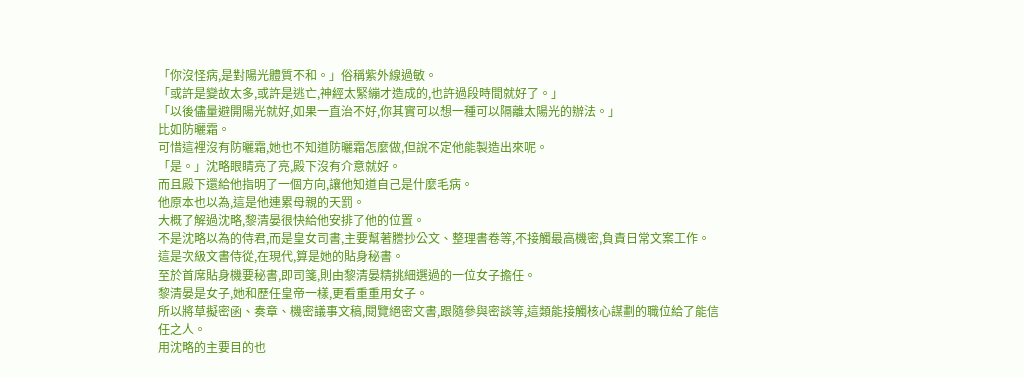「你沒怪病,是對陽光體質不和。」俗稱紫外線過敏。
「或許是變故太多,或許是逃亡,神經太緊繃才造成的,也許過段時間就好了。」
「以後儘量避開陽光就好,如果一直治不好,你其實可以想一種可以隔離太陽光的辦法。」
比如防曬霜。
可惜這裡沒有防曬霜,她也不知道防曬霜怎麼做,但說不定他能製造出來呢。
「是。」沈略眼睛亮了亮,殿下沒有介意就好。
而且殿下還給他指明了一個方向,讓他知道自己是什麼毛病。
他原本也以為,這是他連累母親的天罰。
大概了解過沈略,黎清晏很快給他安排了他的位置。
不是沈略以為的侍君,而是皇女司書,主要幫著謄抄公文、整理書卷等,不接觸最高機密,負責日常文案工作。
這是次級文書侍從,在現代,算是她的貼身秘書。
至於首席貼身機要秘書,即司箋,則由黎清晏精挑細選過的一位女子擔任。
黎清晏是女子,她和歷任皇帝一樣,更看重重用女子。
所以將草擬密函、奏章、機密議事文稿,閱覽絕密文書,跟隨參與密談等,這類能接觸核心謀劃的職位給了能信任之人。
用沈略的主要目的也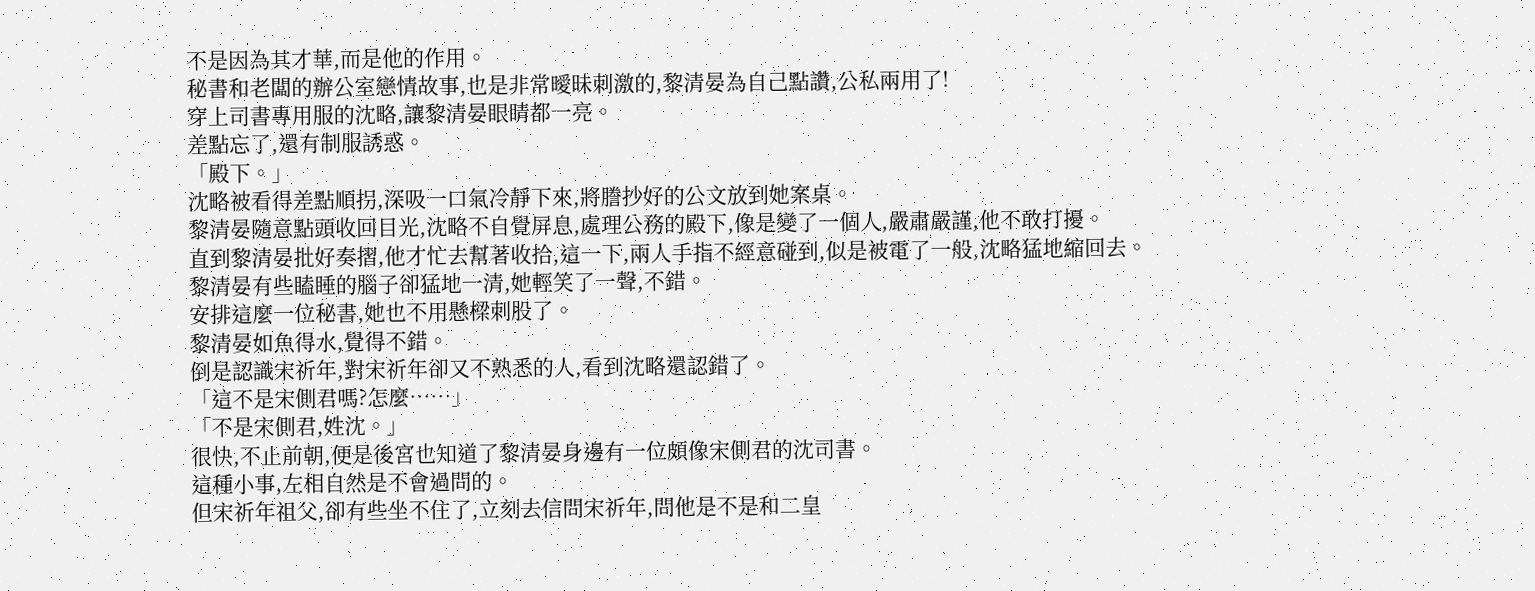不是因為其才華,而是他的作用。
秘書和老闆的辦公室戀情故事,也是非常曖昧刺激的,黎清晏為自己點讚,公私兩用了!
穿上司書專用服的沈略,讓黎清晏眼睛都一亮。
差點忘了,還有制服誘惑。
「殿下。」
沈略被看得差點順拐,深吸一口氣冷靜下來,將謄抄好的公文放到她案桌。
黎清晏隨意點頭收回目光,沈略不自覺屏息,處理公務的殿下,像是變了一個人,嚴肅嚴謹,他不敢打擾。
直到黎清晏批好奏摺,他才忙去幫著收拾,這一下,兩人手指不經意碰到,似是被電了一般,沈略猛地縮回去。
黎清晏有些瞌睡的腦子卻猛地一清,她輕笑了一聲,不錯。
安排這麼一位秘書,她也不用懸樑刺股了。
黎清晏如魚得水,覺得不錯。
倒是認識宋祈年,對宋祈年卻又不熟悉的人,看到沈略還認錯了。
「這不是宋側君嗎?怎麼……」
「不是宋側君,姓沈。」
很快,不止前朝,便是後宮也知道了黎清晏身邊有一位頗像宋側君的沈司書。
這種小事,左相自然是不會過問的。
但宋祈年祖父,卻有些坐不住了,立刻去信問宋祈年,問他是不是和二皇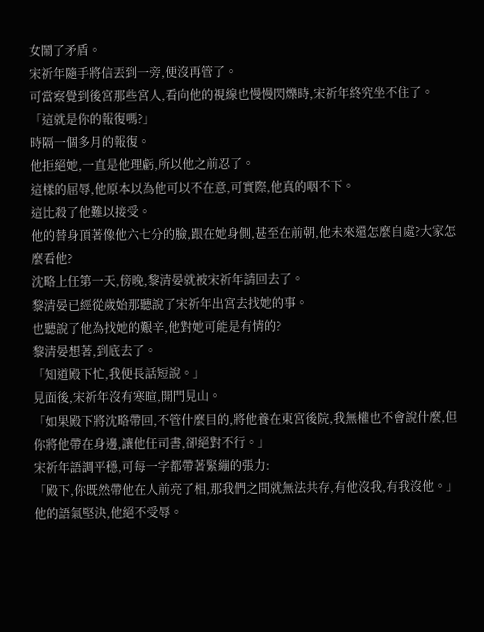女鬧了矛盾。
宋祈年隨手將信丟到一旁,便沒再管了。
可當察覺到後宮那些宮人,看向他的視線也慢慢閃爍時,宋祈年終究坐不住了。
「這就是你的報復嗎?」
時隔一個多月的報復。
他拒絕她,一直是他理虧,所以他之前忍了。
這樣的屈辱,他原本以為他可以不在意,可實際,他真的咽不下。
這比殺了他難以接受。
他的替身頂著像他六七分的臉,跟在她身側,甚至在前朝,他未來還怎麼自處?大家怎麼看他?
沈略上任第一天,傍晚,黎清晏就被宋祈年請回去了。
黎清晏已經從歲始那聽說了宋祈年出宮去找她的事。
也聽說了他為找她的艱辛,他對她可能是有情的?
黎清晏想著,到底去了。
「知道殿下忙,我便長話短說。」
見面後,宋祈年沒有寒暄,開門見山。
「如果殿下將沈略帶回,不管什麼目的,將他養在東宮後院,我無權也不會說什麼,但你將他帶在身邊,讓他任司書,卻絕對不行。」
宋祈年語調平穩,可每一字都帶著緊繃的張力:
「殿下,你既然帶他在人前亮了相,那我們之間就無法共存,有他沒我,有我沒他。」
他的語氣堅決,他絕不受辱。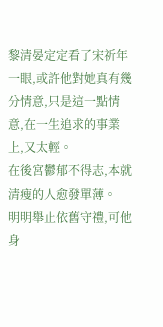黎清晏定定看了宋祈年一眼,或許他對她真有幾分情意,只是這一點情意,在一生追求的事業上,又太輕。
在後宮鬱郁不得志,本就清瘦的人愈發單薄。
明明舉止依舊守禮,可他身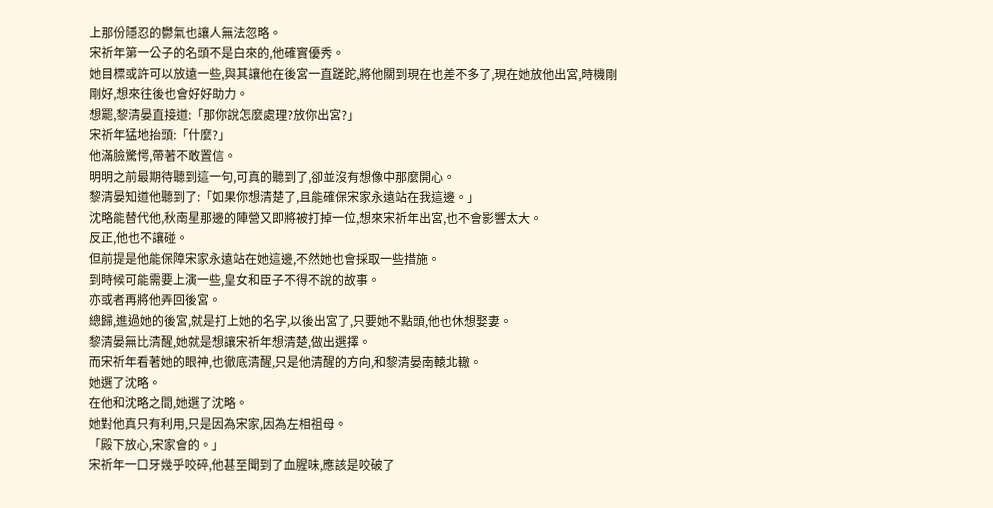上那份隱忍的鬱氣也讓人無法忽略。
宋祈年第一公子的名頭不是白來的,他確實優秀。
她目標或許可以放遠一些,與其讓他在後宮一直蹉跎,將他關到現在也差不多了,現在她放他出宮,時機剛剛好,想來往後也會好好助力。
想罷,黎清晏直接道:「那你說怎麼處理?放你出宮?」
宋祈年猛地抬頭:「什麼?」
他滿臉驚愕,帶著不敢置信。
明明之前最期待聽到這一句,可真的聽到了,卻並沒有想像中那麼開心。
黎清晏知道他聽到了:「如果你想清楚了,且能確保宋家永遠站在我這邊。」
沈略能替代他,秋南星那邊的陣營又即將被打掉一位,想來宋祈年出宮,也不會影響太大。
反正,他也不讓碰。
但前提是他能保障宋家永遠站在她這邊,不然她也會採取一些措施。
到時候可能需要上演一些,皇女和臣子不得不說的故事。
亦或者再將他弄回後宮。
總歸,進過她的後宮,就是打上她的名字,以後出宮了,只要她不點頭,他也休想娶妻。
黎清晏無比清醒,她就是想讓宋祈年想清楚,做出選擇。
而宋祈年看著她的眼神,也徹底清醒,只是他清醒的方向,和黎清晏南轅北轍。
她選了沈略。
在他和沈略之間,她選了沈略。
她對他真只有利用,只是因為宋家,因為左相祖母。
「殿下放心,宋家會的。」
宋祈年一口牙幾乎咬碎,他甚至聞到了血腥味,應該是咬破了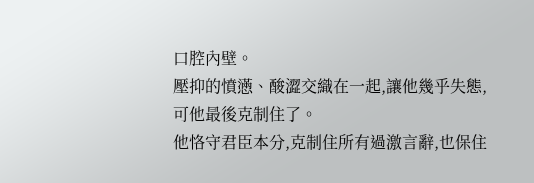口腔內壁。
壓抑的憤懣、酸澀交織在一起,讓他幾乎失態,可他最後克制住了。
他恪守君臣本分,克制住所有過激言辭,也保住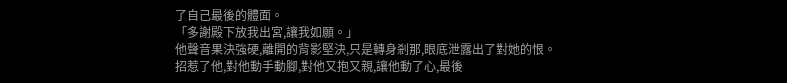了自己最後的體面。
「多謝殿下放我出宮,讓我如願。」
他聲音果決強硬,離開的背影堅決,只是轉身剎那,眼底泄露出了對她的恨。
招惹了他,對他動手動腳,對他又抱又親,讓他動了心,最後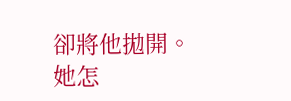卻將他拋開。
她怎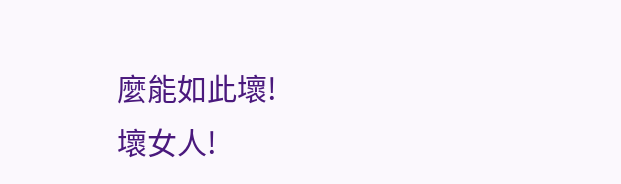麼能如此壞!
壞女人!